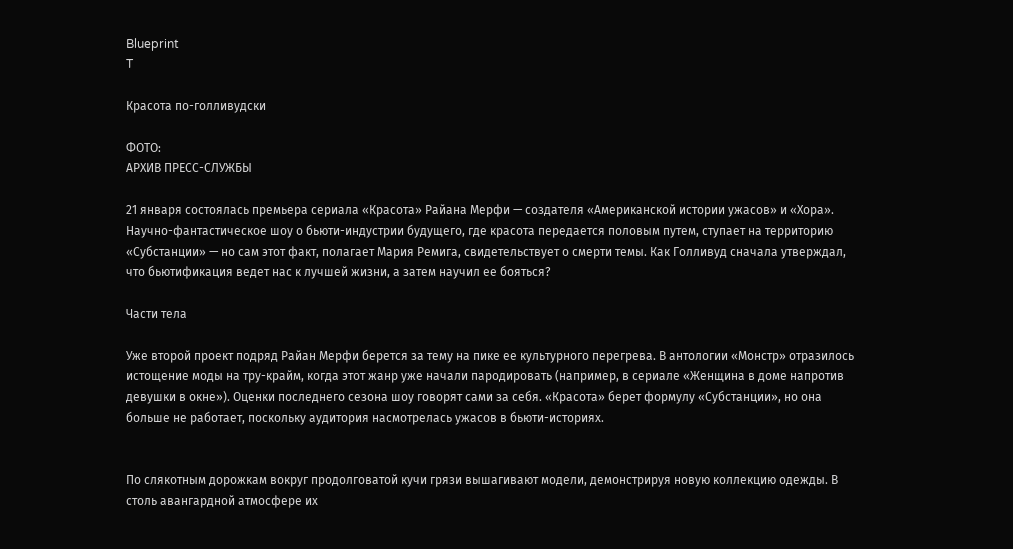Blueprint
T

Красота по-голливудски

ФОТО:
АРХИВ ПРЕСС-СЛУЖБЫ

21 января состоялась премьера сериала «Красота» Райана Мерфи — создателя «Американской истории ужасов» и «Хора». Научно-фантастическое шоу о бьюти-индустрии будущего, где красота передается половым путем, ступает на территорию «Субстанции» — но сам этот факт, полагает Мария Ремига, свидетельствует о смерти темы. Как Голливуд сначала утверждал, что бьютификация ведет нас к лучшей жизни, а затем научил ее бояться?

Части тела

Уже второй проект подряд Райан Мерфи берется за тему на пике ее культурного перегрева. В антологии «Монстр» отразилось истощение моды на тру-крайм, когда этот жанр уже начали пародировать (например, в сериале «Женщина в доме напротив девушки в окне»). Оценки последнего сезона шоу говорят сами за себя. «Красота» берет формулу «Субстанции», но она больше не работает, поскольку аудитория насмотрелась ужасов в бьюти-историях.


По слякотным дорожкам вокруг продолговатой кучи грязи вышагивают модели, демонстрируя новую коллекцию одежды. В столь авангардной атмосфере их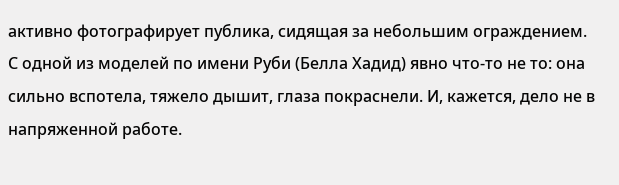активно фотографирует публика, сидящая за небольшим ограждением. С одной из моделей по имени Руби (Белла Хадид) явно что-то не то: она сильно вспотела, тяжело дышит, глаза покраснели. И, кажется, дело не в напряженной работе.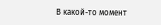В какой-то момент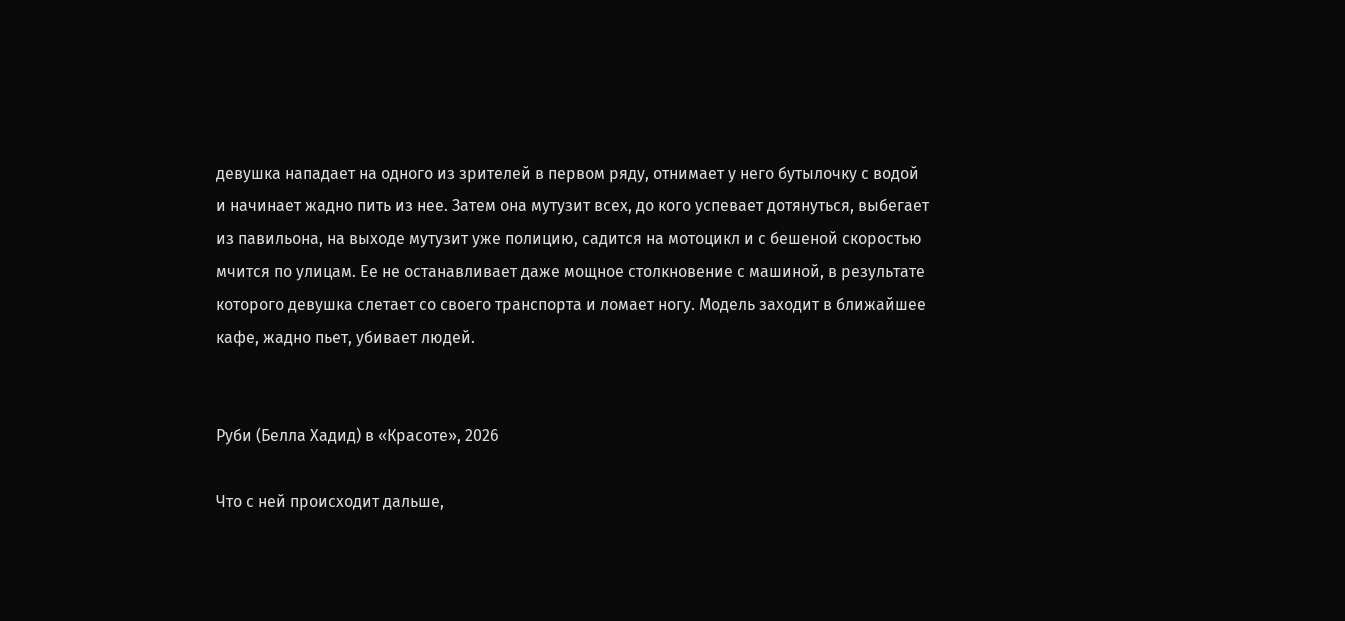девушка нападает на одного из зрителей в первом ряду, отнимает у него бутылочку с водой и начинает жадно пить из нее. Затем она мутузит всех, до кого успевает дотянуться, выбегает из павильона, на выходе мутузит уже полицию, садится на мотоцикл и с бешеной скоростью мчится по улицам. Ее не останавливает даже мощное столкновение с машиной, в результате которого девушка слетает со своего транспорта и ломает ногу. Модель заходит в ближайшее кафе, жадно пьет, убивает людей.


Руби (Белла Хадид) в «Красоте», 2026

Что с ней происходит дальше,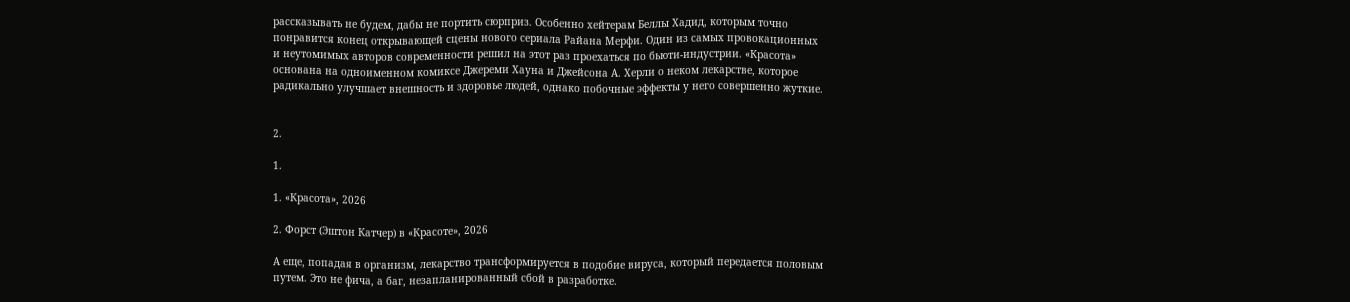рассказывать не будем, дабы не портить сюрприз. Особенно хейтерам Беллы Хадид, которым точно понравится конец открывающей сцены нового сериала Райана Мерфи. Один из самых провокационных и неутомимых авторов современности решил на этот раз проехаться по бьюти-индустрии. «Красота» основана на одноименном комиксе Джереми Хауна и Джейсона А. Херли о неком лекарстве, которое радикально улучшает внешность и здоровье людей, однако побочные эффекты у него совершенно жуткие.


2.

1.

1. «Красота», 2026

2. Форст (Эштон Катчер) в «Красоте», 2026

А еще, попадая в организм, лекарство трансформируется в подобие вируса, который передается половым путем. Это не фича, а баг, незапланированный сбой в разработке.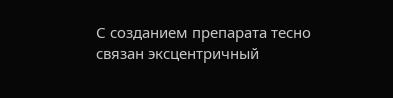С созданием препарата тесно связан эксцентричный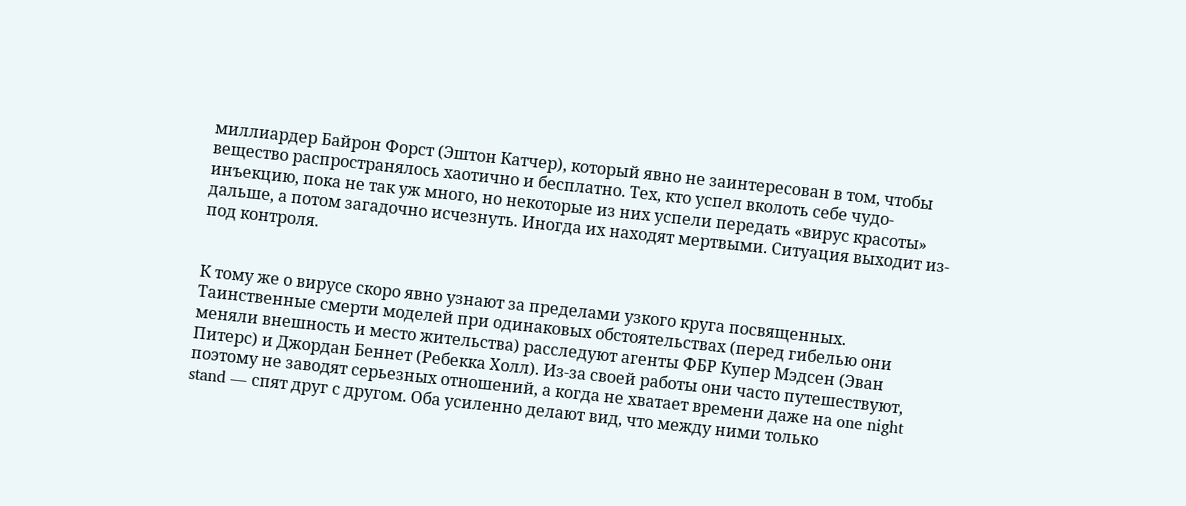миллиардер Байрон Форст (Эштон Катчер), который явно не заинтересован в том, чтобы вещество распространялось хаотично и бесплатно. Тех, кто успел вколоть себе чудо-инъекцию, пока не так уж много, но некоторые из них успели передать «вирус красоты» дальше, а потом загадочно исчезнуть. Иногда их находят мертвыми. Ситуация выходит из-под контроля.


К тому же о вирусе скоро явно узнают за пределами узкого круга посвященных. Таинственные смерти моделей при одинаковых обстоятельствах (перед гибелью они меняли внешность и место жительства) расследуют агенты ФБР Купер Мэдсен (Эван Питерс) и Джордан Беннет (Ребекка Холл). Из-за своей работы они часто путешествуют, поэтому не заводят серьезных отношений, а когда не хватает времени даже на one night stand — спят друг с другом. Оба усиленно делают вид, что между ними только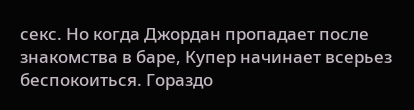секс. Но когда Джордан пропадает после знакомства в баре, Купер начинает всерьез беспокоиться. Гораздо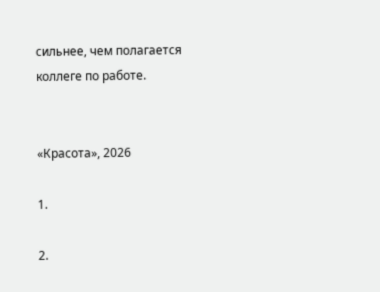сильнее, чем полагается коллеге по работе.


«Красота», 2026

1.

2.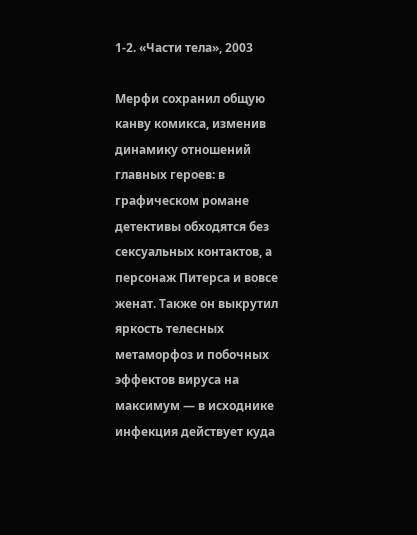1-2. «Части тела», 2003

Мерфи сохранил общую канву комикса, изменив динамику отношений главных героев: в графическом романе детективы обходятся без сексуальных контактов, а персонаж Питерса и вовсе женат. Также он выкрутил яркость телесных метаморфоз и побочных эффектов вируса на максимум — в исходнике инфекция действует куда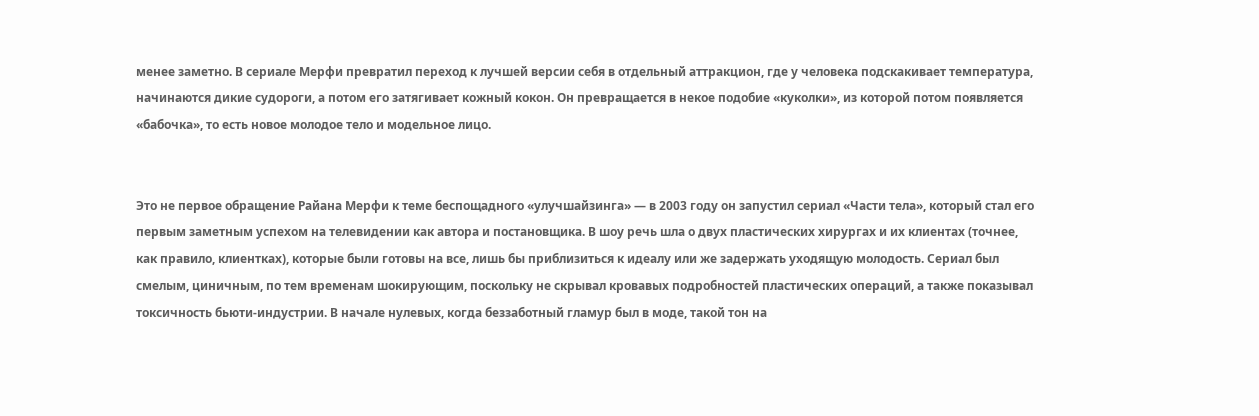менее заметно. В сериале Мерфи превратил переход к лучшей версии себя в отдельный аттракцион, где у человека подскакивает температура, начинаются дикие судороги, а потом его затягивает кожный кокон. Он превращается в некое подобие «куколки», из которой потом появляется «бабочка», то есть новое молодое тело и модельное лицо.


Это не первое обращение Райана Мерфи к теме беспощадного «улучшайзинга» — в 2003 году он запустил сериал «Части тела», который стал его первым заметным успехом на телевидении как автора и постановщика. В шоу речь шла о двух пластических хирургах и их клиентах (точнее, как правило, клиентках), которые были готовы на все, лишь бы приблизиться к идеалу или же задержать уходящую молодость. Сериал был смелым, циничным, по тем временам шокирующим, поскольку не скрывал кровавых подробностей пластических операций, а также показывал токсичность бьюти-индустрии. В начале нулевых, когда беззаботный гламур был в моде, такой тон на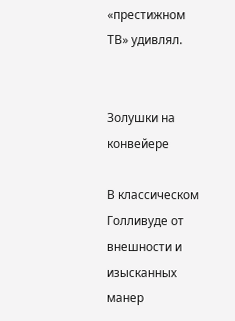«престижном ТВ» удивлял.


Золушки на конвейере

В классическом Голливуде от внешности и изысканных манер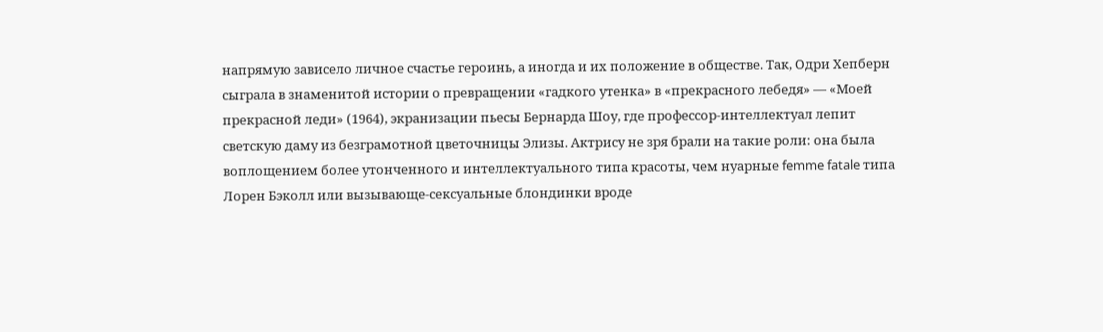напрямую зависело личное счастье героинь, а иногда и их положение в обществе. Так, Одри Хепберн сыграла в знаменитой истории о превращении «гадкого утенка» в «прекрасного лебедя» — «Моей прекрасной леди» (1964), экранизации пьесы Бернарда Шоу, где профессор-интеллектуал лепит светскую даму из безграмотной цветочницы Элизы. Актрису не зря брали на такие роли: она была воплощением более утонченного и интеллектуального типа красоты, чем нуарные femme fatale типа Лорен Бэколл или вызывающе-сексуальные блондинки вроде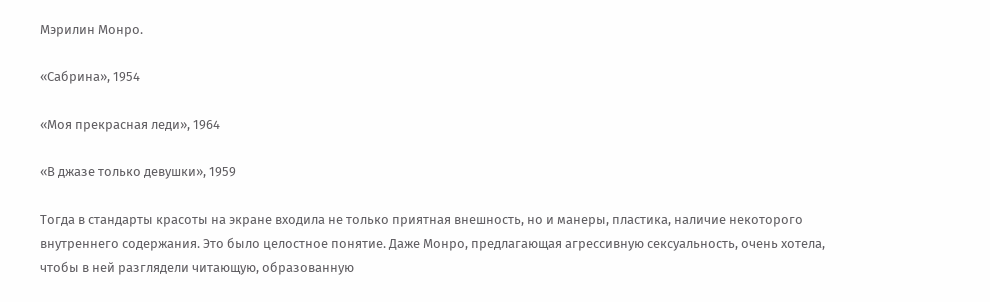Мэрилин Монро.

«Сабрина», 1954

«Моя прекрасная леди», 1964

«В джазе только девушки», 1959

Тогда в стандарты красоты на экране входила не только приятная внешность, но и манеры, пластика, наличие некоторого внутреннего содержания. Это было целостное понятие. Даже Монро, предлагающая агрессивную сексуальность, очень хотела, чтобы в ней разглядели читающую, образованную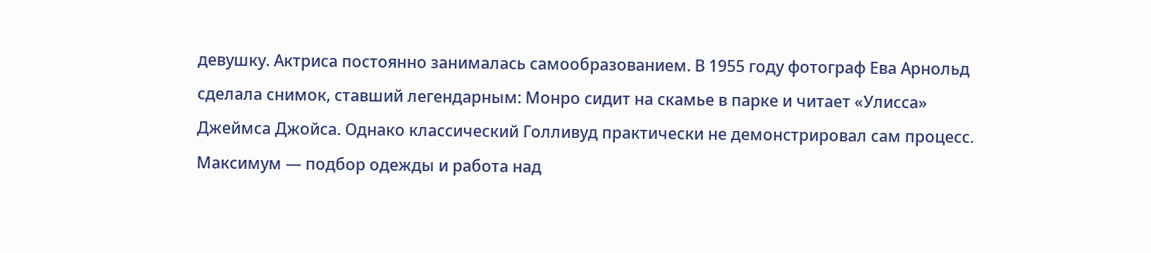девушку. Актриса постоянно занималась самообразованием. В 1955 году фотограф Ева Арнольд сделала снимок, ставший легендарным: Монро сидит на скамье в парке и читает «Улисса» Джеймса Джойса. Однако классический Голливуд практически не демонстрировал сам процесс. Максимум — подбор одежды и работа над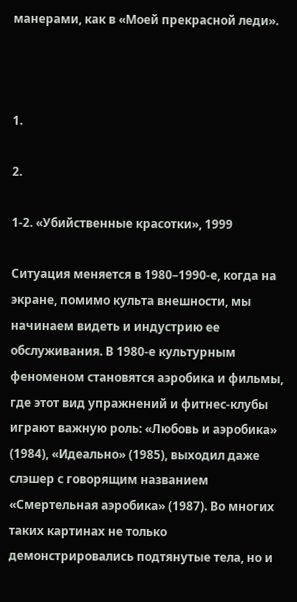манерами, как в «Моей прекрасной леди».



1.

2.

1-2. «Убийственные красотки», 1999

Ситуация меняется в 1980–1990-е, когда на экране, помимо культа внешности, мы начинаем видеть и индустрию ее обслуживания. В 1980-е культурным феноменом становятся аэробика и фильмы, где этот вид упражнений и фитнес-клубы играют важную роль: «Любовь и аэробика» (1984), «Идеально» (1985), выходил даже слэшер с говорящим названием «Смертельная аэробика» (1987). Во многих таких картинах не только демонстрировались подтянутые тела, но и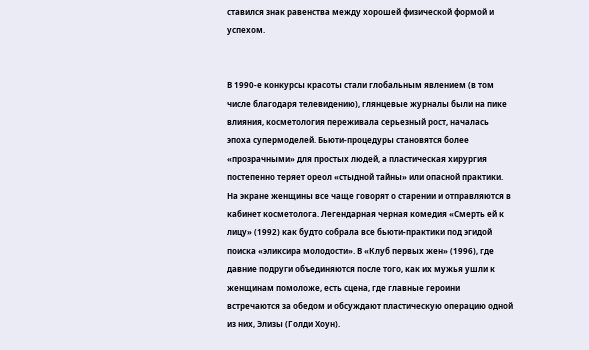ставился знак равенства между хорошей физической формой и успехом.


В 1990-е конкурсы красоты стали глобальным явлением (в том числе благодаря телевидению), глянцевые журналы были на пике влияния, косметология переживала серьезный рост, началась эпоха супермоделей. Бьюти-процедуры становятся более «прозрачными» для простых людей, а пластическая хирургия постепенно теряет ореол «стыдной тайны» или опасной практики. На экране женщины все чаще говорят о старении и отправляются в кабинет косметолога. Легендарная черная комедия «Смерть ей к лицу» (1992) как будто собрала все бьюти-практики под эгидой поиска «эликсира молодости». В «Клуб первых жен» (1996), где давние подруги объединяются после того, как их мужья ушли к женщинам помоложе, есть сцена, где главные героини встречаются за обедом и обсуждают пластическую операцию одной из них, Элизы (Голди Хоун).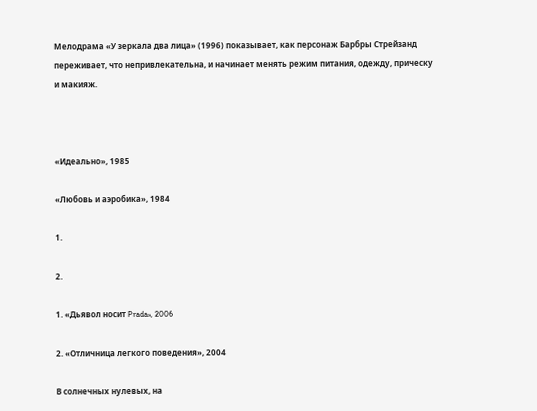Мелодрама «У зеркала два лица» (1996) показывает, как персонаж Барбры Стрейзанд переживает, что непривлекательна, и начинает менять режим питания, одежду, прическу и макияж.



«Идеально», 1985

«Любовь и аэробика», 1984

1.

2.

1. «Дьявол носит Prada», 2006

2. «Отличница легкого поведения», 2004

В солнечных нулевых, на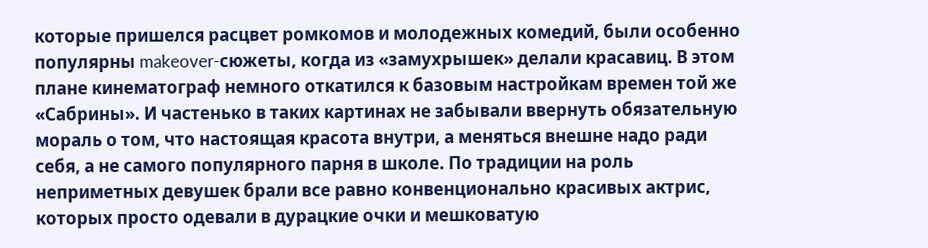которые пришелся расцвет ромкомов и молодежных комедий, были особенно популярны makeover-сюжеты, когда из «замухрышек» делали красавиц. В этом плане кинематограф немного откатился к базовым настройкам времен той же «Сабрины». И частенько в таких картинах не забывали ввернуть обязательную мораль о том, что настоящая красота внутри, а меняться внешне надо ради себя, а не самого популярного парня в школе. По традиции на роль неприметных девушек брали все равно конвенционально красивых актрис, которых просто одевали в дурацкие очки и мешковатую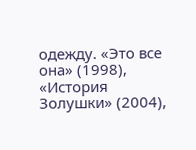одежду. «Это все она» (1998), «История Золушки» (2004),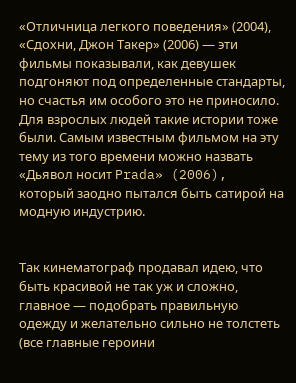«Отличница легкого поведения» (2004), «Сдохни, Джон Такер» (2006) — эти фильмы показывали, как девушек подгоняют под определенные стандарты, но счастья им особого это не приносило. Для взрослых людей такие истории тоже были. Самым известным фильмом на эту тему из того времени можно назвать «Дьявол носит Prada» (2006), который заодно пытался быть сатирой на модную индустрию.


Так кинематограф продавал идею, что быть красивой не так уж и сложно, главное — подобрать правильную одежду и желательно сильно не толстеть (все главные героини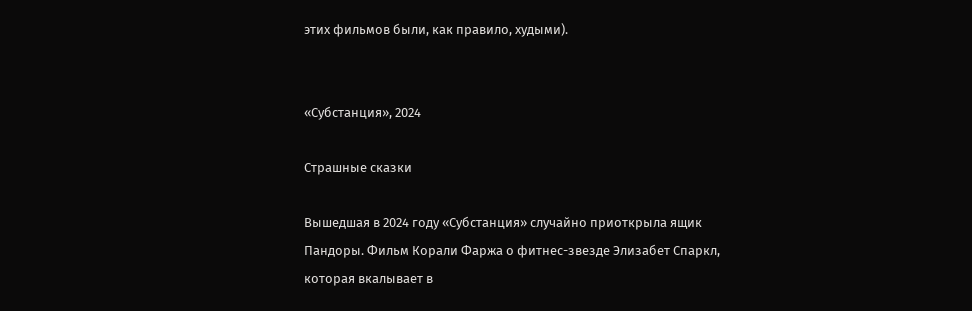этих фильмов были, как правило, худыми).


«Субстанция», 2024

Страшные сказки

Вышедшая в 2024 году «Субстанция» случайно приоткрыла ящик Пандоры. Фильм Корали Фаржа о фитнес-звезде Элизабет Спаркл, которая вкалывает в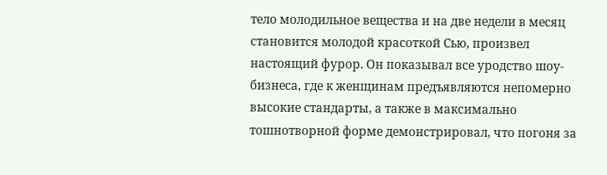тело молодильное вещества и на две недели в месяц становится молодой красоткой Сью, произвел настоящий фурор. Он показывал все уродство шоу-бизнеса, где к женщинам предъявляются непомерно высокие стандарты, а также в максимально тошнотворной форме демонстрировал, что погоня за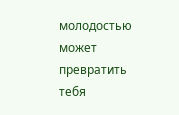молодостью может превратить тебя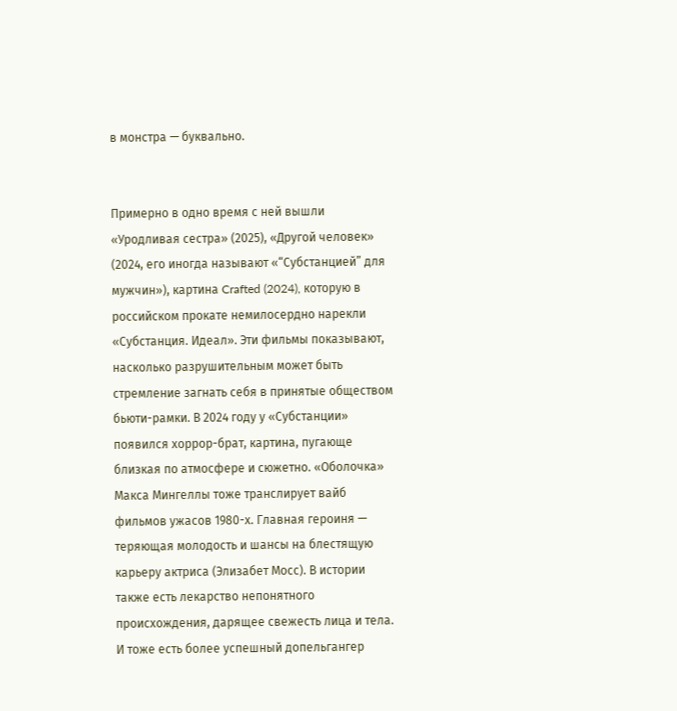в монстра — буквально.


Примерно в одно время с ней вышли «Уродливая сестра» (2025), «Другой человек» (2024, его иногда называют «“Субстанцией” для мужчин»), картина Crafted (2024), которую в российском прокате немилосердно нарекли «Субстанция. Идеал». Эти фильмы показывают, насколько разрушительным может быть стремление загнать себя в принятые обществом бьюти-рамки. В 2024 году у «Субстанции» появился хоррор-брат, картина, пугающе близкая по атмосфере и сюжетно. «Оболочка» Макса Мингеллы тоже транслирует вайб фильмов ужасов 1980-х. Главная героиня — теряющая молодость и шансы на блестящую карьеру актриса (Элизабет Мосс). В истории также есть лекарство непонятного происхождения, дарящее свежесть лица и тела. И тоже есть более успешный допельгангер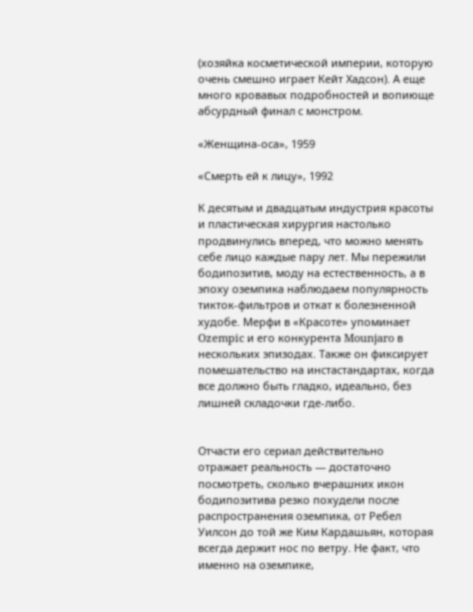(хозяйка косметической империи, которую очень смешно играет Кейт Хадсон). А еще много кровавых подробностей и вопиюще абсурдный финал с монстром.

«Женщина-оса», 1959

«Смерть ей к лицу», 1992

К десятым и двадцатым индустрия красоты и пластическая хирургия настолько продвинулись вперед, что можно менять себе лицо каждые пару лет. Мы пережили бодипозитив, моду на естественность, а в эпоху оземпика наблюдаем популярность тикток-фильтров и откат к болезненной худобе. Мерфи в «Красоте» упоминает Ozempic и его конкурента Mounjaro в нескольких эпизодах. Также он фиксирует помешательство на инстастандартах, когда все должно быть гладко, идеально, без лишней складочки где-либо.


Отчасти его сериал действительно отражает реальность — достаточно посмотреть, сколько вчерашних икон бодипозитива резко похудели после распространения оземпика, от Ребел Уилсон до той же Ким Кардашьян, которая всегда держит нос по ветру. Не факт, что именно на оземпике,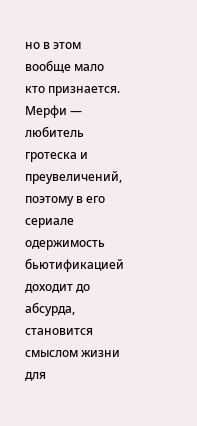но в этом вообще мало кто признается. Мерфи — любитель гротеска и преувеличений, поэтому в его сериале одержимость бьютификацией доходит до абсурда, становится смыслом жизни для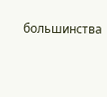большинства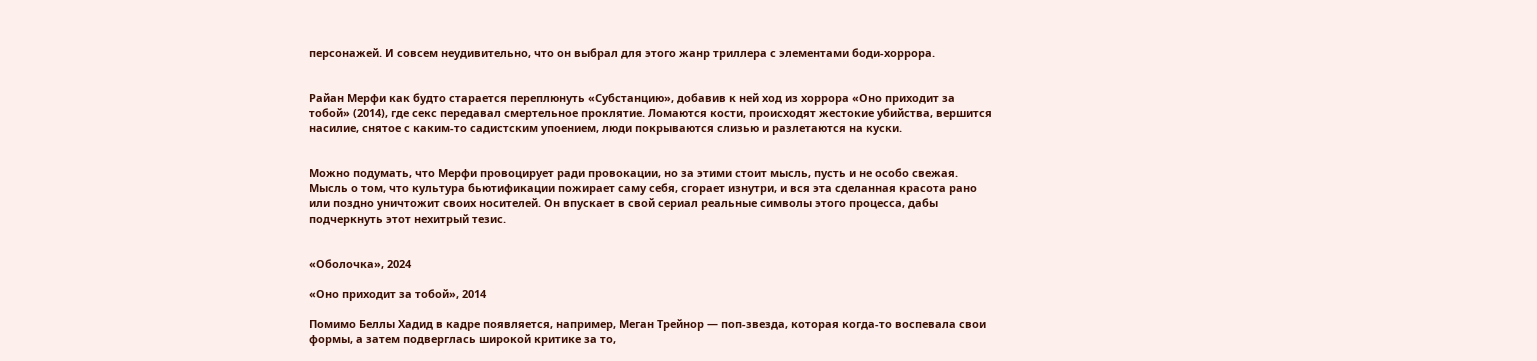персонажей. И совсем неудивительно, что он выбрал для этого жанр триллера с элементами боди-хоррора.


Райан Мерфи как будто старается переплюнуть «Субстанцию», добавив к ней ход из хоррора «Оно приходит за тобой» (2014), где секс передавал смертельное проклятие. Ломаются кости, происходят жестокие убийства, вершится насилие, снятое с каким-то садистским упоением, люди покрываются слизью и разлетаются на куски.


Можно подумать, что Мерфи провоцирует ради провокации, но за этими стоит мысль, пусть и не особо свежая. Мысль о том, что культура бьютификации пожирает саму себя, сгорает изнутри, и вся эта сделанная красота рано или поздно уничтожит своих носителей. Он впускает в свой сериал реальные символы этого процесса, дабы подчеркнуть этот нехитрый тезис.


«Оболочка», 2024

«Оно приходит за тобой», 2014

Помимо Беллы Хадид в кадре появляется, например, Меган Трейнор — поп-звезда, которая когда-то воспевала свои формы, а затем подверглась широкой критике за то,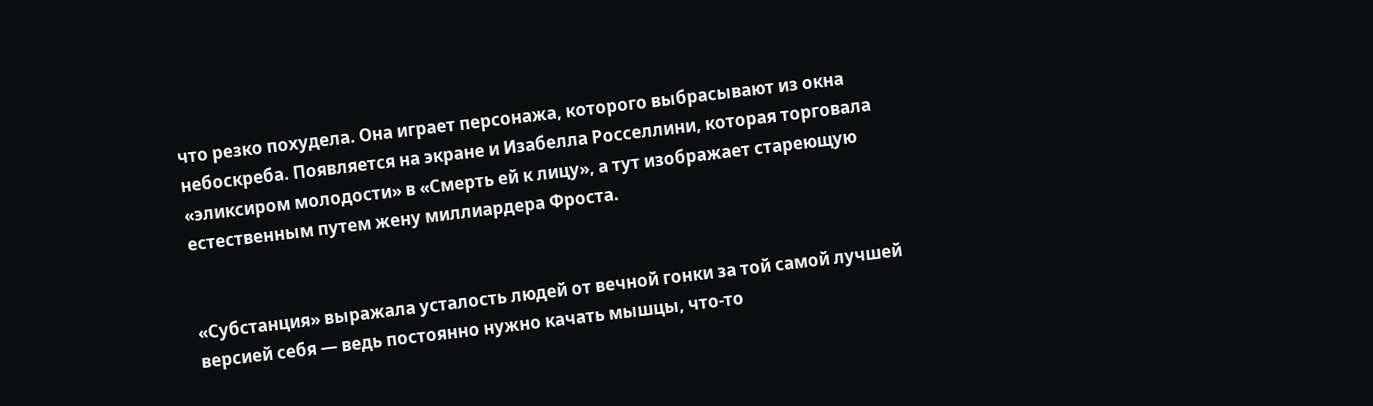что резко похудела. Она играет персонажа, которого выбрасывают из окна небоскреба. Появляется на экране и Изабелла Росселлини, которая торговала «эликсиром молодости» в «Смерть ей к лицу», а тут изображает стареющую естественным путем жену миллиардера Фроста.


«Субстанция» выражала усталость людей от вечной гонки за той самой лучшей версией себя — ведь постоянно нужно качать мышцы, что-то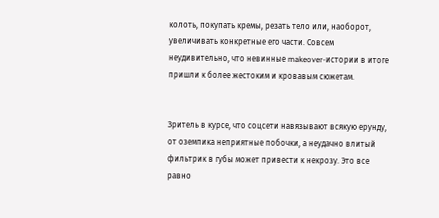колоть, покупать кремы, резать тело или, наоборот, увеличивать конкретные его части. Совсем неудивительно, что невинные makeover-истории в итоге пришли к более жестоким и кровавым сюжетам.


Зритель в курсе, что соцсети навязывают всякую ерунду, от оземпика неприятные побочки, а неудачно влитый фильтрик в губы может привести к некрозу. Это все равно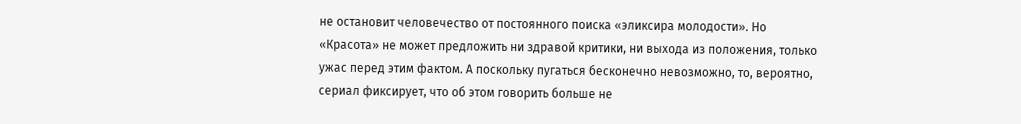не остановит человечество от постоянного поиска «эликсира молодости». Но «Красота» не может предложить ни здравой критики, ни выхода из положения, только ужас перед этим фактом. А поскольку пугаться бесконечно невозможно, то, вероятно, сериал фиксирует, что об этом говорить больше не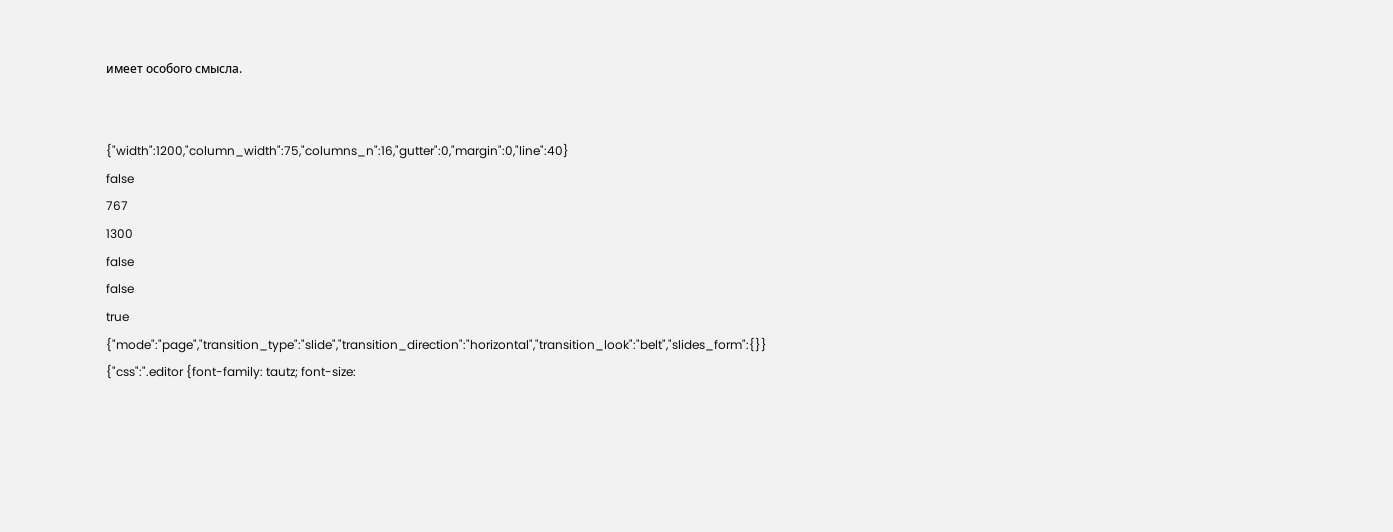имеет особого смысла.


{"width":1200,"column_width":75,"columns_n":16,"gutter":0,"margin":0,"line":40}
false
767
1300
false
false
true
{"mode":"page","transition_type":"slide","transition_direction":"horizontal","transition_look":"belt","slides_form":{}}
{"css":".editor {font-family: tautz; font-size: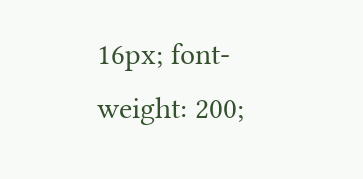16px; font-weight: 200;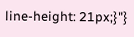line-height: 21px;}"}